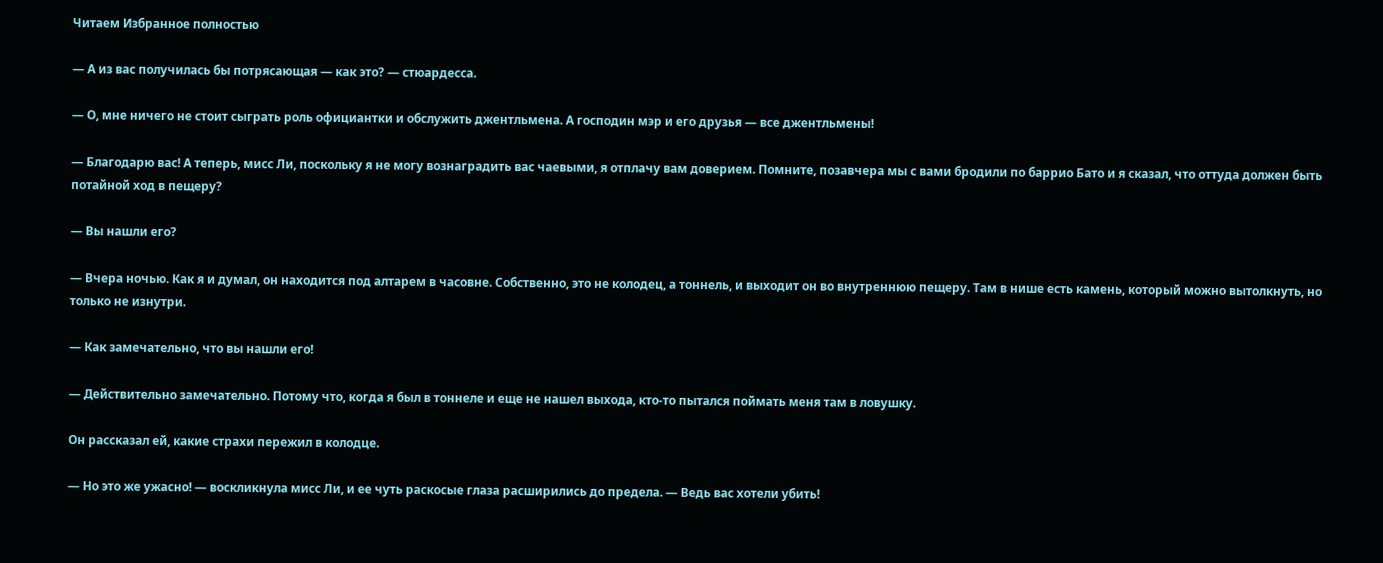Читаем Избранное полностью

— А из вас получилась бы потрясающая — как это? — стюардесса.

— О, мне ничего не стоит сыграть роль официантки и обслужить джентльмена. А господин мэр и его друзья — все джентльмены!

— Благодарю вас! А теперь, мисс Ли, поскольку я не могу вознаградить вас чаевыми, я отплачу вам доверием. Помните, позавчера мы с вами бродили по баррио Бато и я сказал, что оттуда должен быть потайной ход в пещеру?

— Вы нашли его?

— Вчера ночью. Как я и думал, он находится под алтарем в часовне. Собственно, это не колодец, а тоннель, и выходит он во внутреннюю пещеру. Там в нише есть камень, который можно вытолкнуть, но только не изнутри.

— Как замечательно, что вы нашли его!

— Действительно замечательно. Потому что, когда я был в тоннеле и еще не нашел выхода, кто-то пытался поймать меня там в ловушку.

Он рассказал ей, какие страхи пережил в колодце.

— Но это же ужасно! — воскликнула мисс Ли, и ее чуть раскосые глаза расширились до предела. — Ведь вас хотели убить!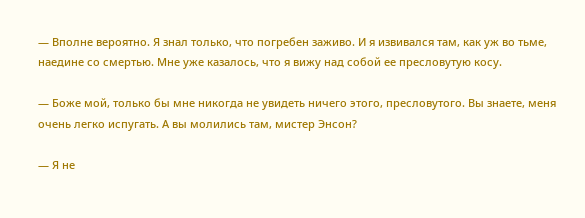— Вполне вероятно. Я знал только, что погребен заживо. И я извивался там, как уж во тьме, наедине со смертью. Мне уже казалось, что я вижу над собой ее пресловутую косу.

— Боже мой, только бы мне никогда не увидеть ничего этого, пресловутого. Вы знаете, меня очень легко испугать. А вы молились там, мистер Энсон?

— Я не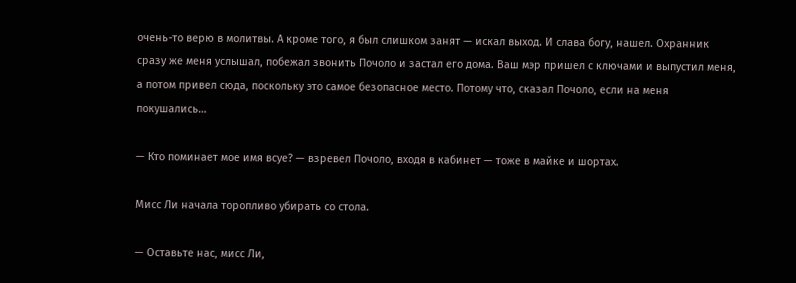очень-то верю в молитвы. А кроме того, я был слишком занят — искал выход. И слава богу, нашел. Охранник сразу же меня услышал, побежал звонить Почоло и застал его дома. Ваш мэр пришел с ключами и выпустил меня, а потом привел сюда, поскольку это самое безопасное место. Потому что, сказал Почоло, если на меня покушались…

— Кто поминает мое имя всуе? — взревел Почоло, входя в кабинет — тоже в майке и шортах.

Мисс Ли начала торопливо убирать со стола.

— Оставьте нас, мисс Ли,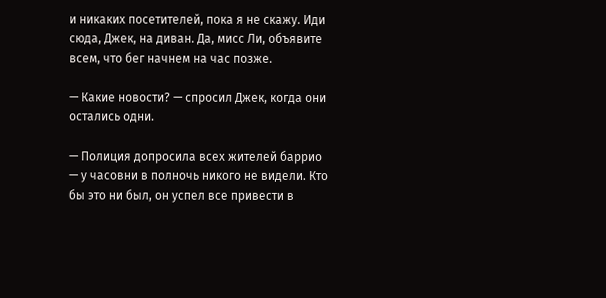и никаких посетителей, пока я не скажу. Иди сюда, Джек, на диван. Да, мисс Ли, объявите всем, что бег начнем на час позже.

— Какие новости? — спросил Джек, когда они остались одни.

— Полиция допросила всех жителей баррио — у часовни в полночь никого не видели. Кто бы это ни был, он успел все привести в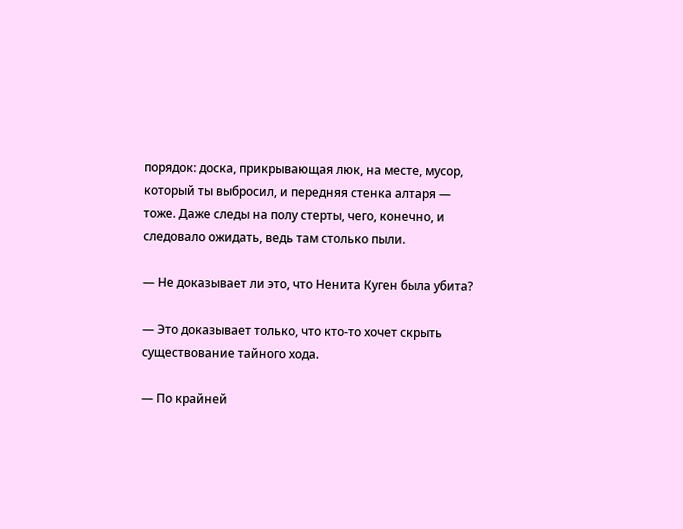порядок: доска, прикрывающая люк, на месте, мусор, который ты выбросил, и передняя стенка алтаря — тоже. Даже следы на полу стерты, чего, конечно, и следовало ожидать, ведь там столько пыли.

— Не доказывает ли это, что Ненита Куген была убита?

— Это доказывает только, что кто-то хочет скрыть существование тайного хода.

— По крайней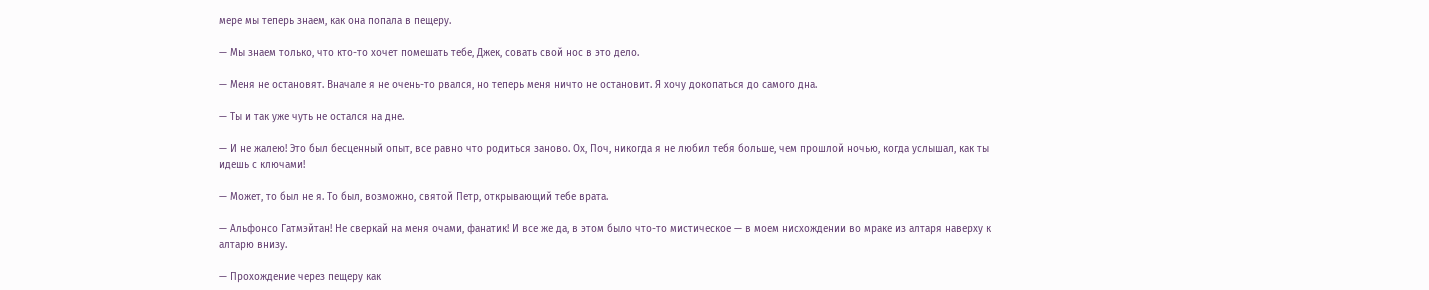мере мы теперь знаем, как она попала в пещеру.

— Мы знаем только, что кто-то хочет помешать тебе, Джек, совать свой нос в это дело.

— Меня не остановят. Вначале я не очень-то рвался, но теперь меня ничто не остановит. Я хочу докопаться до самого дна.

— Ты и так уже чуть не остался на дне.

— И не жалею! Это был бесценный опыт, все равно что родиться заново. Ох, Поч, никогда я не любил тебя больше, чем прошлой ночью, когда услышал, как ты идешь с ключами!

— Может, то был не я. То был, возможно, святой Петр, открывающий тебе врата.

— Альфонсо Гатмэйтан! Не сверкай на меня очами, фанатик! И все же да, в этом было что-то мистическое — в моем нисхождении во мраке из алтаря наверху к алтарю внизу.

— Прохождение через пещеру как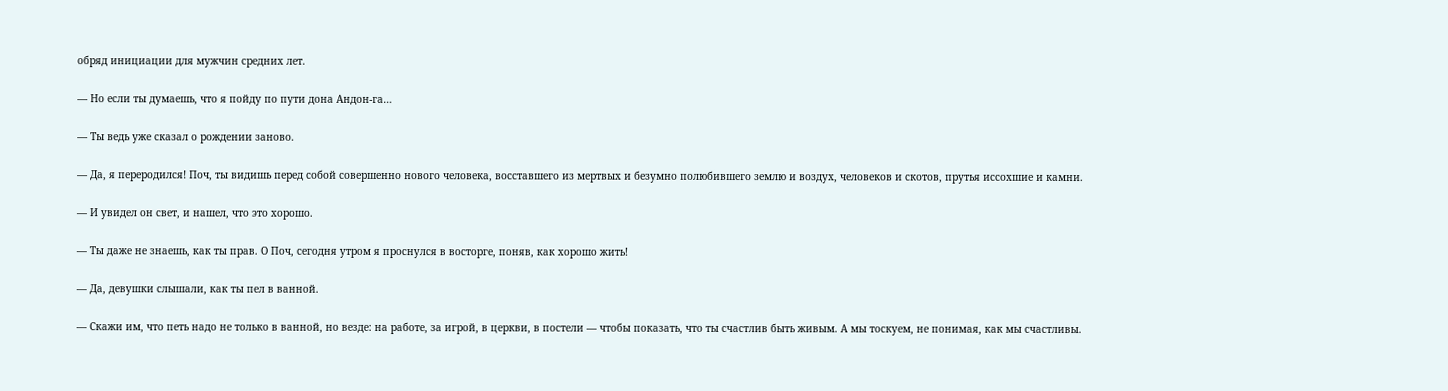обряд инициации для мужчин средних лет.

— Но если ты думаешь, что я пойду по пути дона Андон-га…

— Ты ведь уже сказал о рождении заново.

— Да, я переродился! Поч, ты видишь перед собой совершенно нового человека, восставшего из мертвых и безумно полюбившего землю и воздух, человеков и скотов, прутья иссохшие и камни.

— И увидел он свет, и нашел, что это хорошо.

— Ты даже не знаешь, как ты прав. О Поч, сегодня утром я проснулся в восторге, поняв, как хорошо жить!

— Да, девушки слышали, как ты пел в ванной.

— Скажи им, что петь надо не только в ванной, но везде: на работе, за игрой, в церкви, в постели — чтобы показать, что ты счастлив быть живым. А мы тоскуем, не понимая, как мы счастливы.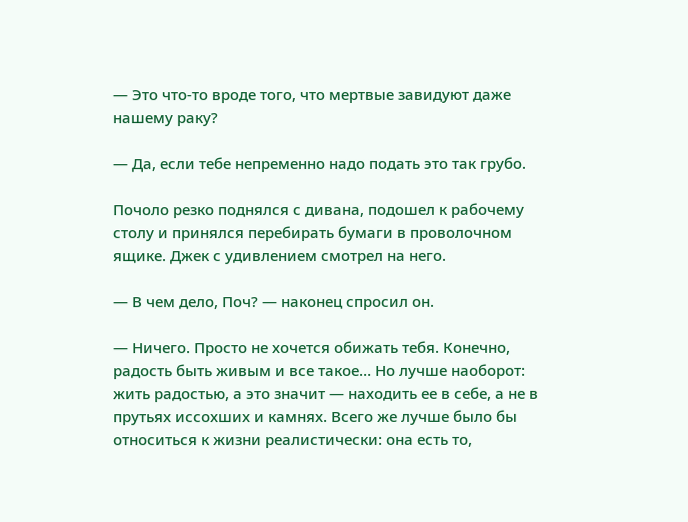— Это что-то вроде того, что мертвые завидуют даже нашему раку?

— Да, если тебе непременно надо подать это так грубо.

Почоло резко поднялся с дивана, подошел к рабочему столу и принялся перебирать бумаги в проволочном ящике. Джек с удивлением смотрел на него.

— В чем дело, Поч? — наконец спросил он.

— Ничего. Просто не хочется обижать тебя. Конечно, радость быть живым и все такое… Но лучше наоборот: жить радостью, а это значит — находить ее в себе, а не в прутьях иссохших и камнях. Всего же лучше было бы относиться к жизни реалистически: она есть то,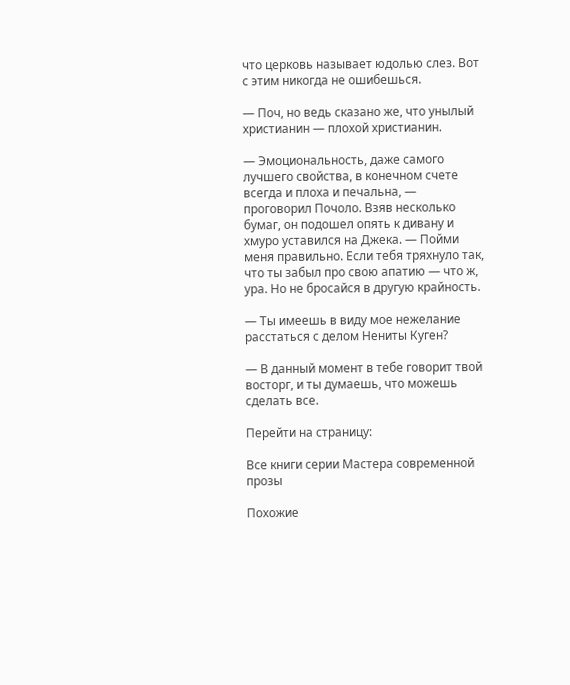что церковь называет юдолью слез. Вот с этим никогда не ошибешься.

— Поч, но ведь сказано же, что унылый христианин — плохой христианин.

— Эмоциональность, даже самого лучшего свойства, в конечном счете всегда и плоха и печальна, — проговорил Почоло. Взяв несколько бумаг, он подошел опять к дивану и хмуро уставился на Джека. — Пойми меня правильно. Если тебя тряхнуло так, что ты забыл про свою апатию — что ж, ура. Но не бросайся в другую крайность.

— Ты имеешь в виду мое нежелание расстаться с делом Нениты Куген?

— В данный момент в тебе говорит твой восторг, и ты думаешь, что можешь сделать все.

Перейти на страницу:

Все книги серии Мастера современной прозы

Похожие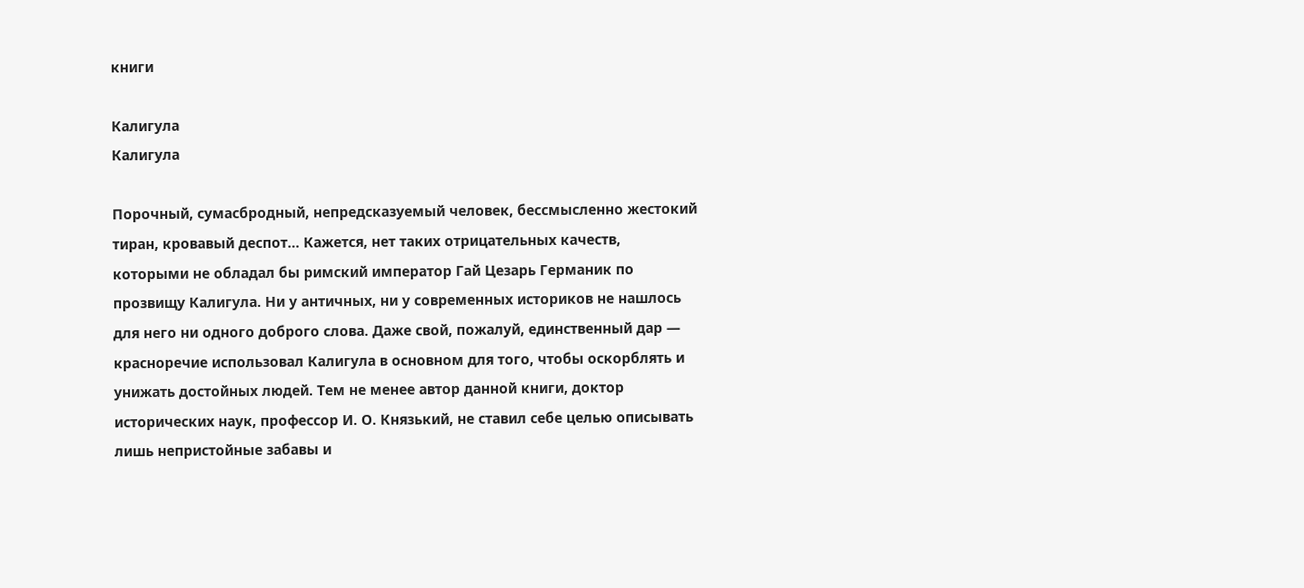книги

Калигула
Калигула

Порочный, сумасбродный, непредсказуемый человек, бессмысленно жестокий тиран, кровавый деспот… Кажется, нет таких отрицательных качеств, которыми не обладал бы римский император Гай Цезарь Германик по прозвищу Калигула. Ни у античных, ни у современных историков не нашлось для него ни одного доброго слова. Даже свой, пожалуй, единственный дар — красноречие использовал Калигула в основном для того, чтобы оскорблять и унижать достойных людей. Тем не менее автор данной книги, доктор исторических наук, профессор И. О. Князький, не ставил себе целью описывать лишь непристойные забавы и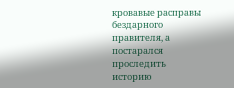кровавые расправы бездарного правителя, а постарался проследить историю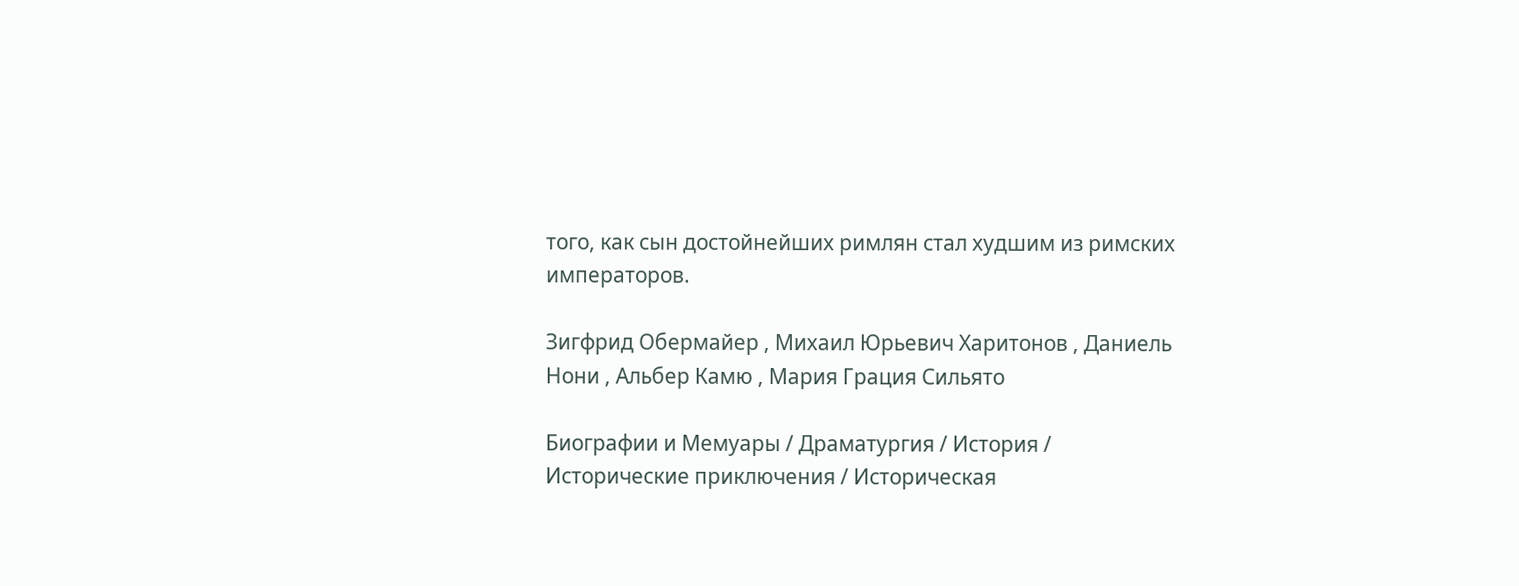того, как сын достойнейших римлян стал худшим из римских императоров.

Зигфрид Обермайер , Михаил Юрьевич Харитонов , Даниель Нони , Альбер Камю , Мария Грация Сильято

Биографии и Мемуары / Драматургия / История / Исторические приключения / Историческая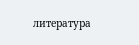литература